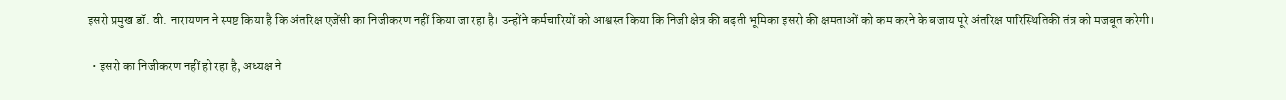इसरो प्रमुख डॉ. वी. नारायणन ने स्पष्ट किया है कि अंतरिक्ष एजेंसी का निजीकरण नहीं किया जा रहा है। उन्होंने कर्मचारियों को आश्वस्त किया कि निजी क्षेत्र की बढ़ती भूमिका इसरो की क्षमताओं को कम करने के बजाय पूरे अंतरिक्ष पारिस्थितिकी तंत्र को मजबूत करेगी।

  • इसरो का निजीकरण नहीं हो रहा है, अध्यक्ष ने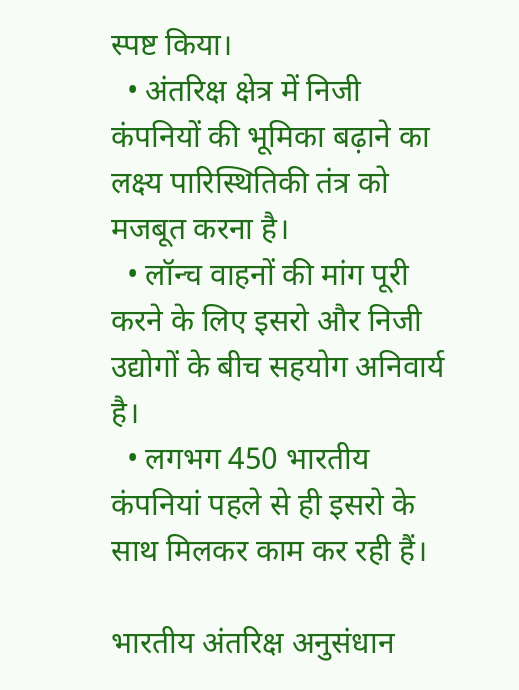स्पष्ट किया।
  • अंतरिक्ष क्षेत्र में निजी कंपनियों की भूमिका बढ़ाने का लक्ष्य पारिस्थितिकी तंत्र को मजबूत करना है।
  • लॉन्च वाहनों की मांग पूरी करने के लिए इसरो और निजी उद्योगों के बीच सहयोग अनिवार्य है।
  • लगभग 450 भारतीय कंपनियां पहले से ही इसरो के साथ मिलकर काम कर रही हैं।

भारतीय अंतरिक्ष अनुसंधान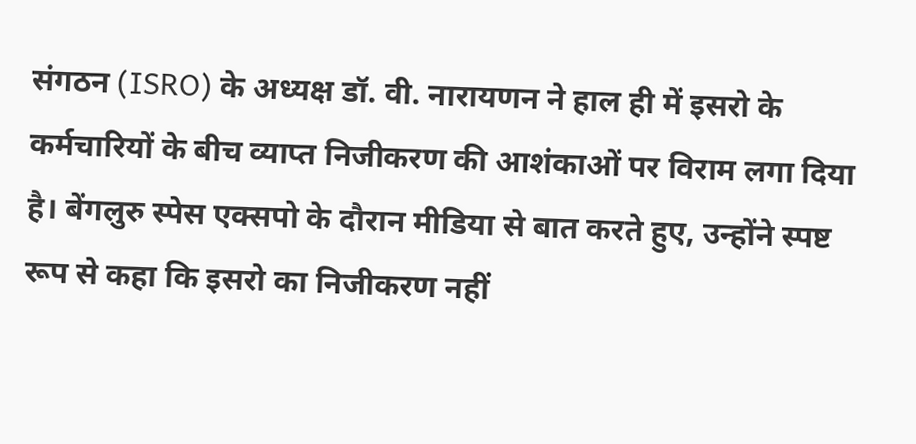संगठन (ISRO) के अध्यक्ष डॉ. वी. नारायणन ने हाल ही में इसरो के कर्मचारियों के बीच व्याप्त निजीकरण की आशंकाओं पर विराम लगा दिया है। बेंगलुरु स्पेस एक्सपो के दौरान मीडिया से बात करते हुए, उन्होंने स्पष्ट रूप से कहा कि इसरो का निजीकरण नहीं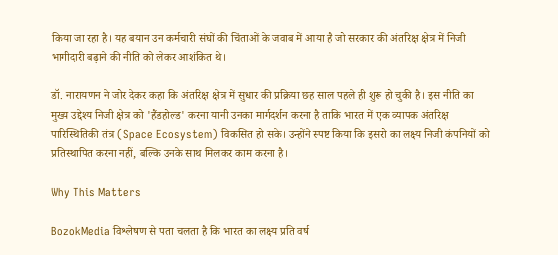किया जा रहा है। यह बयान उन कर्मचारी संघों की चिंताओं के जवाब में आया है जो सरकार की अंतरिक्ष क्षेत्र में निजी भागीदारी बढ़ाने की नीति को लेकर आशंकित थे।

डॉ. नारायणन ने जोर देकर कहा कि अंतरिक्ष क्षेत्र में सुधार की प्रक्रिया छह साल पहले ही शुरू हो चुकी है। इस नीति का मुख्य उद्देश्य निजी क्षेत्र को 'हैंडहोल्ड' करना यानी उनका मार्गदर्शन करना है ताकि भारत में एक व्यापक अंतरिक्ष पारिस्थितिकी तंत्र (Space Ecosystem) विकसित हो सके। उन्होंने स्पष्ट किया कि इसरो का लक्ष्य निजी कंपनियों को प्रतिस्थापित करना नहीं, बल्कि उनके साथ मिलकर काम करना है।

Why This Matters

BozokMedia विश्लेषण से पता चलता है कि भारत का लक्ष्य प्रति वर्ष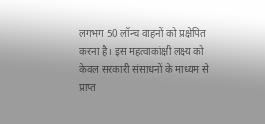लगभग 50 लॉन्च वाहनों को प्रक्षेपित करना है। इस महत्वाकांक्षी लक्ष्य को केवल सरकारी संसाधनों के माध्यम से प्राप्त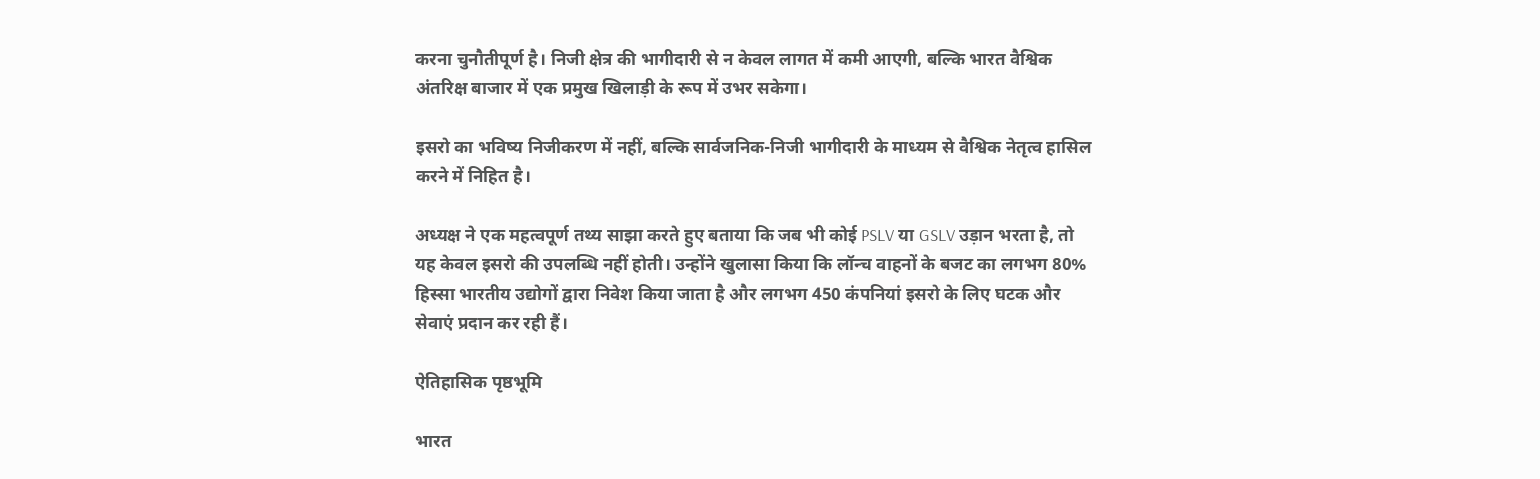करना चुनौतीपूर्ण है। निजी क्षेत्र की भागीदारी से न केवल लागत में कमी आएगी, बल्कि भारत वैश्विक अंतरिक्ष बाजार में एक प्रमुख खिलाड़ी के रूप में उभर सकेगा।

इसरो का भविष्य निजीकरण में नहीं, बल्कि सार्वजनिक-निजी भागीदारी के माध्यम से वैश्विक नेतृत्व हासिल करने में निहित है।

अध्यक्ष ने एक महत्वपूर्ण तथ्य साझा करते हुए बताया कि जब भी कोई PSLV या GSLV उड़ान भरता है, तो यह केवल इसरो की उपलब्धि नहीं होती। उन्होंने खुलासा किया कि लॉन्च वाहनों के बजट का लगभग 80% हिस्सा भारतीय उद्योगों द्वारा निवेश किया जाता है और लगभग 450 कंपनियां इसरो के लिए घटक और सेवाएं प्रदान कर रही हैं।

ऐतिहासिक पृष्ठभूमि

भारत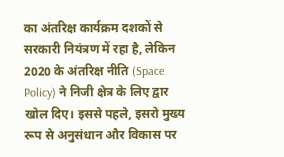का अंतरिक्ष कार्यक्रम दशकों से सरकारी नियंत्रण में रहा है, लेकिन 2020 के अंतरिक्ष नीति (Space Policy) ने निजी क्षेत्र के लिए द्वार खोल दिए। इससे पहले, इसरो मुख्य रूप से अनुसंधान और विकास पर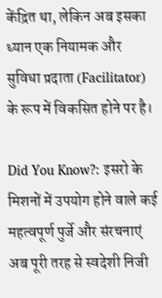केंद्रित था, लेकिन अब इसका ध्यान एक नियामक और सुविधा प्रदाता (Facilitator) के रूप में विकसित होने पर है।

Did You Know?: इसरो के मिशनों में उपयोग होने वाले कई महत्वपूर्ण पुर्जे और संरचनाएं अब पूरी तरह से स्वदेशी निजी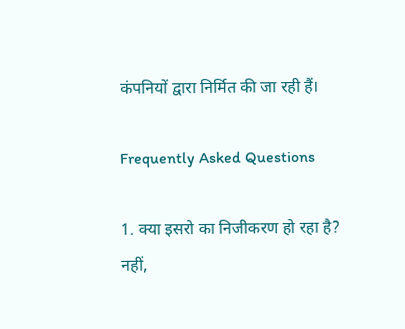कंपनियों द्वारा निर्मित की जा रही हैं।

Frequently Asked Questions

1. क्या इसरो का निजीकरण हो रहा है?
नहीं,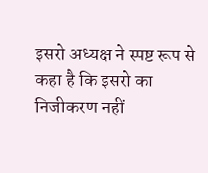इसरो अध्यक्ष ने स्पष्ट रूप से कहा है कि इसरो का निजीकरण नहीं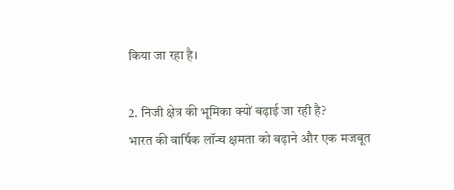किया जा रहा है।

2. निजी क्षेत्र की भूमिका क्यों बढ़ाई जा रही है?
भारत की वार्षिक लॉन्च क्षमता को बढ़ाने और एक मजबूत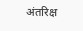अंतरिक्ष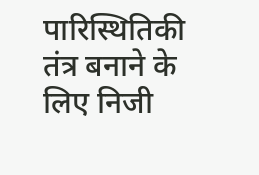पारिस्थितिकी तंत्र बनाने के लिए निजी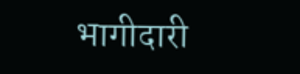भागीदारी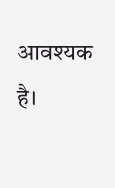आवश्यक है।